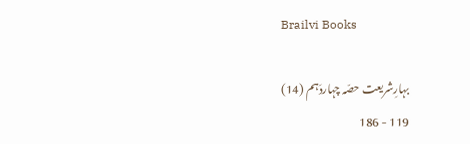Brailvi Books

بہارِشریعت حصّہ چہاردَہم (14)
119 - 186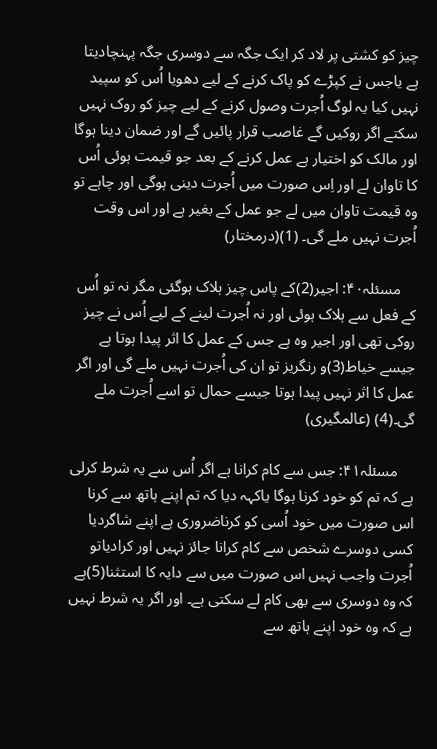چیز کو کشتی پر لاد کر ایک جگہ سے دوسری جگہ پہنچادیتا ہے یاجس نے کپڑے کو پاک کرنے کے لیے دھویا اُس کو سپید نہیں کیا یہ لوگ اُجرت وصول کرنے کے لیے چیز کو روک نہیں سکتے اگر روکیں گے غاصب قرار پائیں گے اور ضمان دینا ہوگا اور مالک کو اختیار ہے عمل کرنے کے بعد جو قیمت ہوئی اُس کا تاوان لے اور اِس صورت میں اُجرت دینی ہوگی اور چاہے تو وہ قیمت تاوان میں لے جو عمل کے بغیر ہے اور اس وقت اُجرت نہیں ملے گی۔ (1)(درمختار)

    مسئلہ۴۰: اجیر(2)کے پاس چیز ہلاک ہوگئی مگر نہ تو اُس کے فعل سے ہلاک ہوئی اور نہ اُجرت لینے کے لیے اُس نے چیز روکی تھی اور اجیر وہ ہے جس کے عمل کا اثر پیدا ہوتا ہے جیسے خیاط(3)و رنگریز تو ان کی اُجرت نہیں ملے گی اور اگر عمل کا اثر نہیں پیدا ہوتا جیسے حمال تو اسے اُجرت ملے گی۔(4) (عالمگیری)

    مسئلہ۴۱: جس سے کام کرانا ہے اگر اُس سے یہ شرط کرلی ہے کہ تم کو خود کرنا ہوگا یاکہہ دیا کہ تم اپنے ہاتھ سے کرنا اس صورت میں خود اُسی کو کرناضروری ہے اپنے شاگردیا کسی دوسرے شخص سے کام کرانا جائز نہیں اور کرادیاتو اُجرت واجب نہیں اس صورت میں سے دایہ کا استثنا(5)ہے کہ وہ دوسری سے بھی کام لے سکتی ہے۔ اور اگر یہ شرط نہیں ہے کہ وہ خود اپنے ہاتھ سے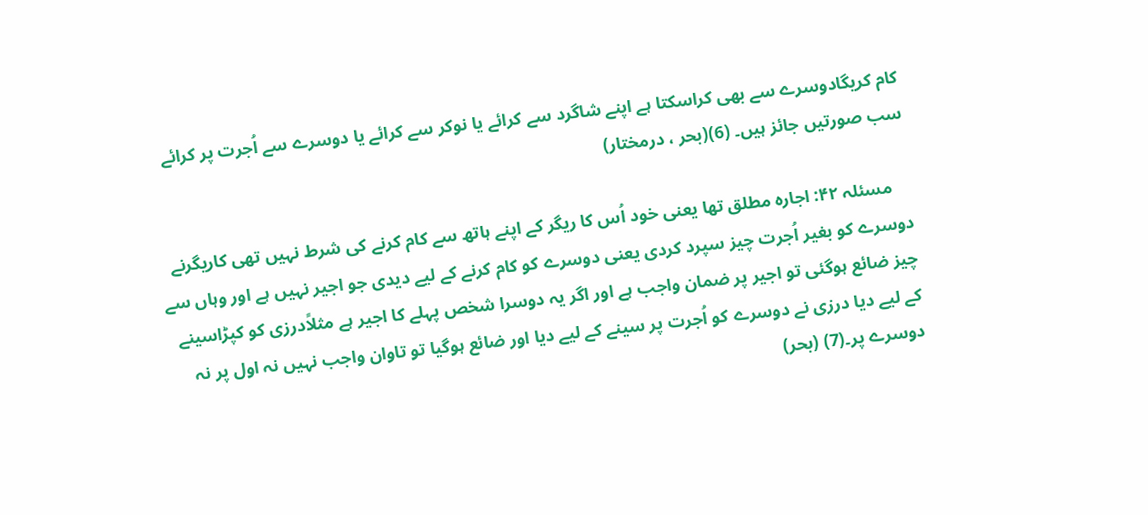کام کریگادوسرے سے بھی کراسکتا ہے اپنے شاگرد سے کرائے یا نوکر سے کرائے یا دوسرے سے اُجرت پر کرائے سب صورتیں جائز ہیں۔ (6)(بحر ، درمختار)

    مسئلہ ۴۲: اجارہ مطلق تھا یعنی خود اُس کا ریگر کے اپنے ہاتھ سے کام کرنے کی شرط نہیں تھی کاریگرنے دوسرے کو بغیر اُجرت چیز سپرد کردی یعنی دوسرے کو کام کرنے کے لیے دیدی جو اجیر نہیں ہے اور وہاں سے چیز ضائع ہوگئی تو اجیر پر ضمان واجب ہے اور اگر یہ دوسرا شخص پہلے کا اجیر ہے مثلاًدرزی کو کپڑاسینے کے لیے دیا درزی نے دوسرے کو اُجرت پر سینے کے لیے دیا اور ضائع ہوگیا تو تاوان واجب نہیں نہ اول پر نہ دوسرے پر۔(7) (بحر)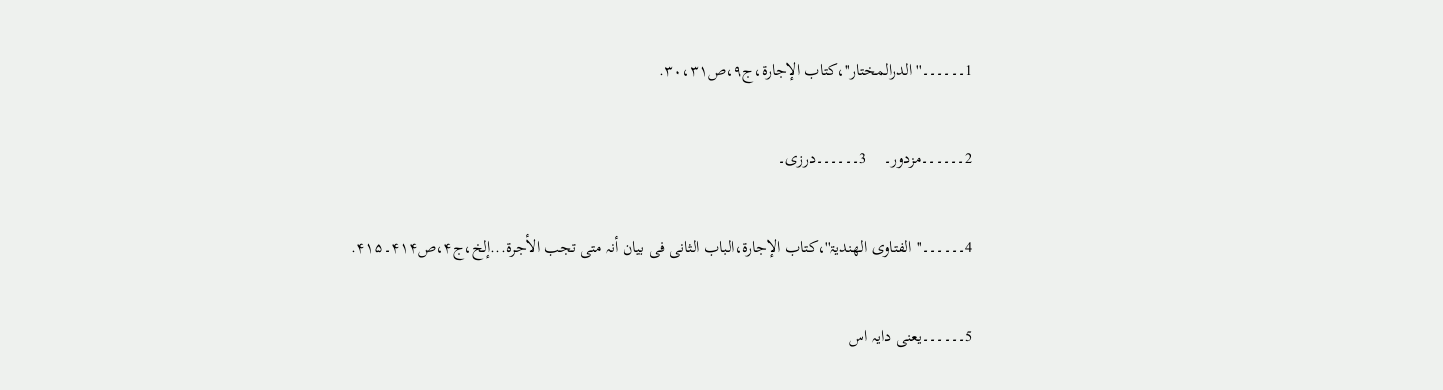1۔۔۔۔۔۔''الدرالمختار''،کتاب الإجارۃ،ج۹،ص۳۰،۳۱.

2۔۔۔۔۔۔مزدور۔    3۔۔۔۔۔۔درزی۔

4۔۔۔۔۔۔''الفتاوی الھندیۃ''،کتاب الإجارۃ،الباب الثانی فی بیان أنہ متی تجب الأجرۃ...إلخ،ج۴،ص۴۱۴۔۴۱۵.

5۔۔۔۔۔۔یعنی دایہ اس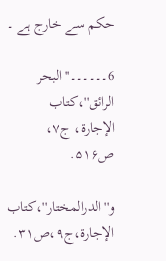حکم سے خارج ہے ۔

6۔۔۔۔۔۔''البحر الرائق''،کتاب الإجارۃ، ج۷، ص۵۱۶.

و''الدرالمختار''،کتاب الإجارۃ،ج۹،ص۳۱.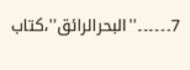7۔۔۔۔۔۔''البحرالرائق''،کتاب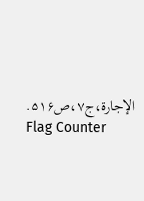الإجارۃ،ج۷،ص۵۱۶.
Flag Counter